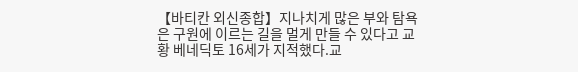【바티칸 외신종합】지나치게 많은 부와 탐욕은 구원에 이르는 길을 멀게 만들 수 있다고 교황 베네딕토 16세가 지적했다.교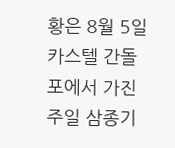황은 8월 5일 카스텔 간돌포에서 가진 주일 삼종기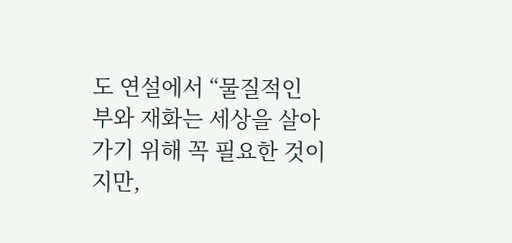도 연설에서 “물질적인 부와 재화는 세상을 살아가기 위해 꼭 필요한 것이지만,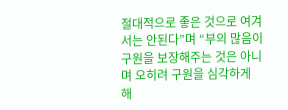절대적으로 좋은 것으로 여겨서는 안된다”며 “부의 많음이 구원을 보장해주는 것은 아니며 오히려 구원을 심각하게 해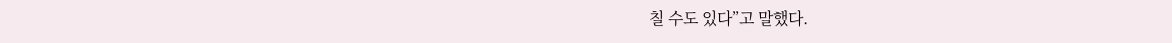칠 수도 있다”고 말했다.